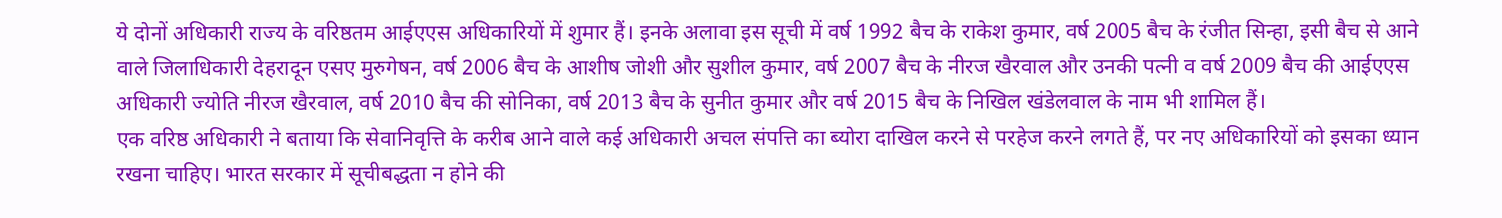ये दोनों अधिकारी राज्य के वरिष्ठतम आईएएस अधिकारियों में शुमार हैं। इनके अलावा इस सूची में वर्ष 1992 बैच के राकेश कुमार, वर्ष 2005 बैच के रंजीत सिन्हा, इसी बैच से आने वाले जिलाधिकारी देहरादून एसए मुरुगेषन, वर्ष 2006 बैच के आशीष जोशी और सुशील कुमार, वर्ष 2007 बैच के नीरज खैरवाल और उनकी पत्नी व वर्ष 2009 बैच की आईएएस अधिकारी ज्योति नीरज खैरवाल, वर्ष 2010 बैच की सोनिका, वर्ष 2013 बैच के सुनीत कुमार और वर्ष 2015 बैच के निखिल खंडेलवाल के नाम भी शामिल हैं।
एक वरिष्ठ अधिकारी ने बताया कि सेवानिवृत्ति के करीब आने वाले कई अधिकारी अचल संपत्ति का ब्योरा दाखिल करने से परहेज करने लगते हैं, पर नए अधिकारियों को इसका ध्यान रखना चाहिए। भारत सरकार में सूचीबद्धता न होने की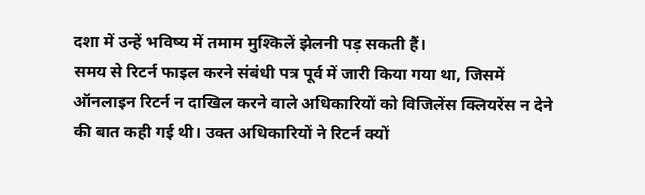दशा में उन्हें भविष्य में तमाम मुश्किलें झेलनी पड़ सकती हैं।
समय से रिटर्न फाइल करने संबंधी पत्र पूर्व में जारी किया गया था, जिसमें ऑनलाइन रिटर्न न दाखिल करने वाले अधिकारियों को विजिलेंस क्लियरेंस न देने की बात कही गई थी। उक्त अधिकारियों ने रिटर्न क्यों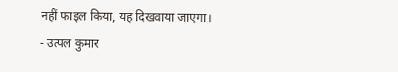नहीं फाइल किया, यह दिखवाया जाएगा।
- उत्पल कुमार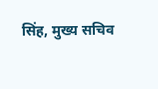सिंह, मुख्य सचिव